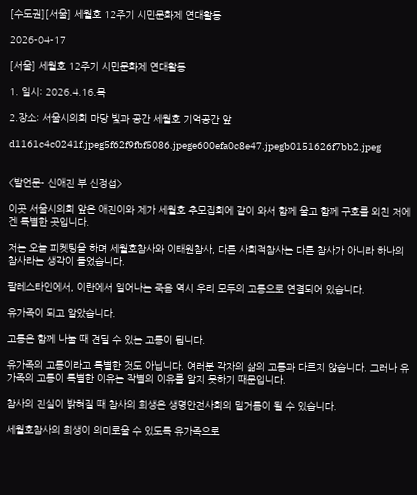[수도권][서울] 세월호 12주기 시민문화제 연대활동

2026-04-17

[서울] 세월호 12주기 시민문화제 연대활동

1. 일시: 2026.4.16.목

2.장소: 서울시의회 마당 빛과 공간 세월호 기억공간 앞

d1161c4c0241f.jpeg5f62f9fbf5086.jpege600efa0c8e47.jpegb0151626f7bb2.jpeg


<발언문- 신애진 부 신정섭>

이곳 서울시의회 앞은 애진이와 제가 세월호 추모집회에 같이 와서 함께 울고 함께 구호를 외친 저에겐 특별한 곳입니다.

저는 오늘 피켓팅을 하며 세월호참사와 이태원참사, 다른 사회적참사는 다른 참사가 아니라 하나의 참사라는 생각이 들었습니다.

팔레스타인에서, 이란에서 일어나는 죽음 역시 우리 모두의 고통으로 연결되어 있습니다.

유가족이 되고 알았습니다.

고통은 함께 나눌 때 견딜 수 있는 고통이 됩니다.

유가족의 고통이라고 특별한 것도 아닙니다. 여러분 각자의 삶의 고통과 다르지 않습니다. 그러나 유가족의 고통이 특별한 이유는 작별의 이유를 알지 못하기 때문입니다.

참사의 진실이 밝혀질 때 참사의 희생은 생명안전사회의 밑거름이 될 수 있습니다.

세월호참사의 희생이 의미로울 수 있도록 유가족으로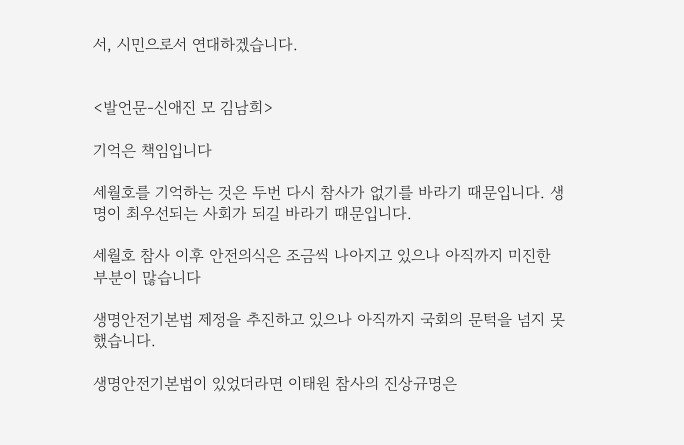서, 시민으로서 연대하겠습니다.


<발언문-신애진 모 김남희>

기억은 책임입니다

세월호를 기억하는 것은 두번 다시 참사가 없기를 바라기 때문입니다. 생명이 최우선되는 사회가 되길 바라기 때문입니다.

세월호 참사 이후 안전의식은 조금씩 나아지고 있으나 아직까지 미진한 부분이 많습니다

생명안전기본법 제정을 추진하고 있으나 아직까지 국회의 문턱을 넘지 못했습니다.

생명안전기본법이 있었더라면 이태원 참사의 진상규명은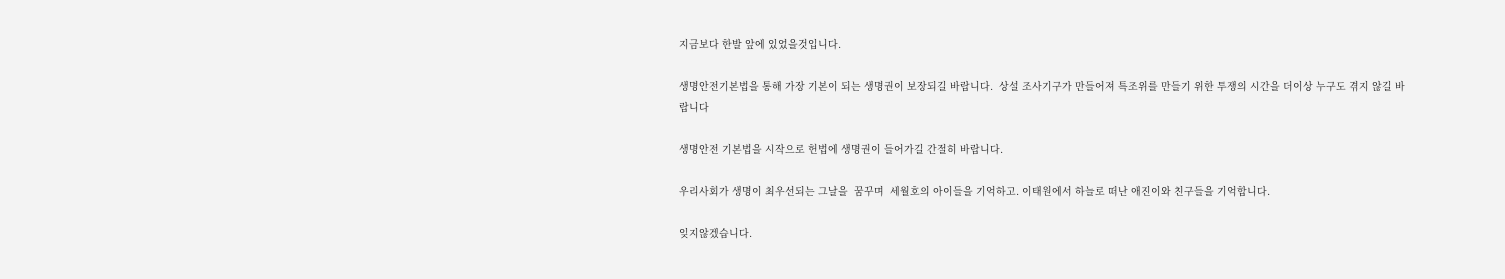지금보다 한발 앞에 있었을것입니다.

생명안전기본법을 통해 가장 기본이 되는 생명권이 보장되길 바랍니다.  상설 조사기구가 만들어져 특조위를 만들기 위한 투쟁의 시간을 더이상 누구도 겪지 않길 바랍니다

생명안전 기본법을 시작으로 헌법에 생명권이 들어가길 간절히 바랍니다.

우리사회가 생명이 최우선되는 그날을  꿈꾸며  세월호의 아이들을 기억하고. 이태원에서 하늘로 떠난 애진이와 친구들을 기억합니다.

잊지않겠습니다.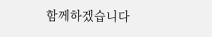함께하겠습니다